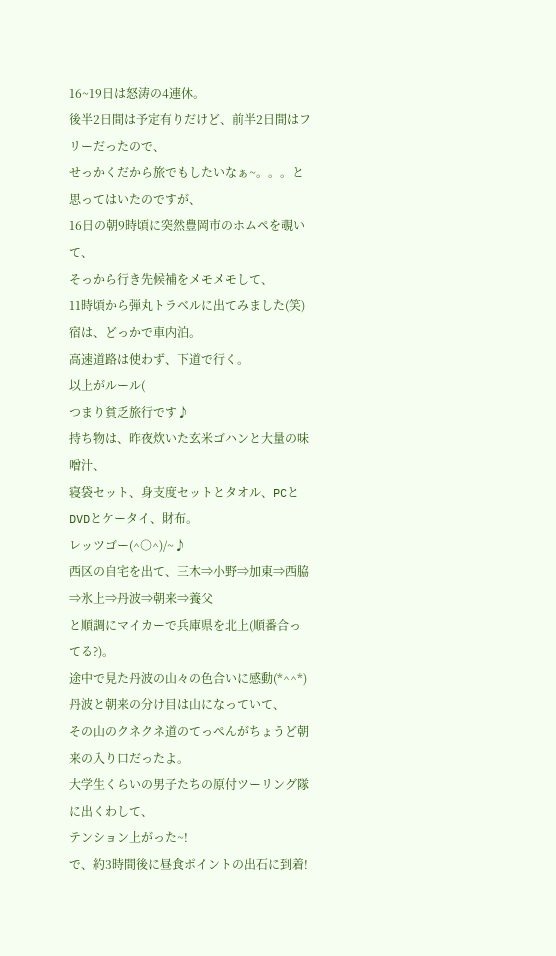16~19日は怒涛の4連休。
後半2日間は予定有りだけど、前半2日間はフリーだったので、
せっかくだから旅でもしたいなぁ~。。。と思ってはいたのですが、
16日の朝9時頃に突然豊岡市のホムペを覗いて、
そっから行き先候補をメモメモして、
11時頃から弾丸トラベルに出てみました(笑)
宿は、どっかで車内泊。
高速道路は使わず、下道で行く。
以上がルール(
つまり貧乏旅行です♪
持ち物は、昨夜炊いた玄米ゴハンと大量の味噌汁、
寝袋セット、身支度セットとタオル、PCとDVDとケータイ、財布。
レッツゴー(^○^)/~♪
西区の自宅を出て、三木⇒小野⇒加東⇒西脇⇒氷上⇒丹波⇒朝来⇒養父
と順調にマイカーで兵庫県を北上(順番合ってる?)。
途中で見た丹波の山々の色合いに感動(*^^*)
丹波と朝来の分け目は山になっていて、
その山のクネクネ道のてっぺんがちょうど朝来の入り口だったよ。
大学生くらいの男子たちの原付ツーリング隊に出くわして、
テンション上がった~!
で、約3時間後に昼食ポイントの出石に到着!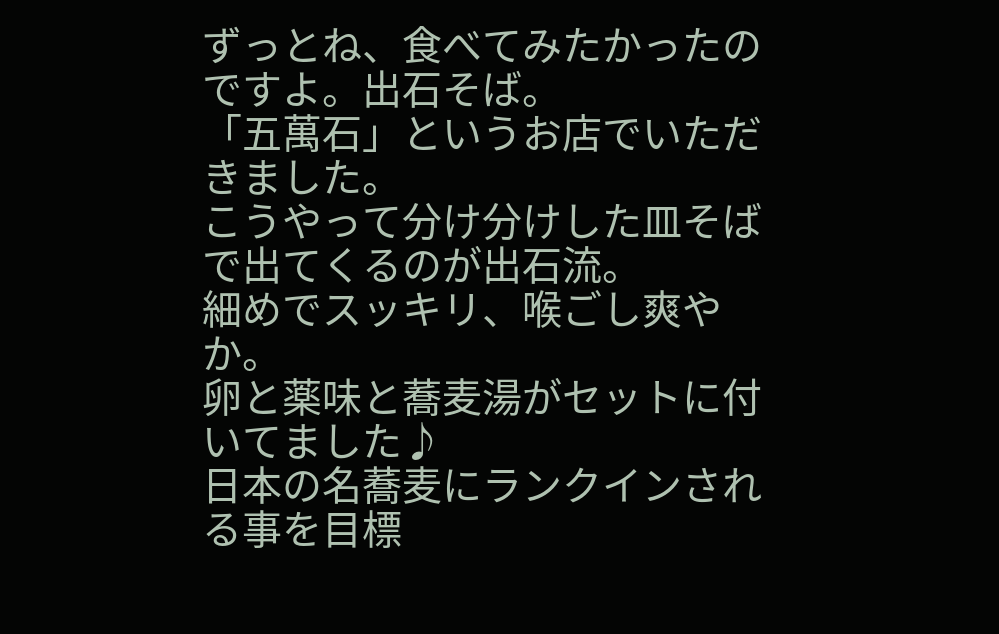ずっとね、食べてみたかったのですよ。出石そば。
「五萬石」というお店でいただきました。
こうやって分け分けした皿そばで出てくるのが出石流。
細めでスッキリ、喉ごし爽やか。
卵と薬味と蕎麦湯がセットに付いてました♪
日本の名蕎麦にランクインされる事を目標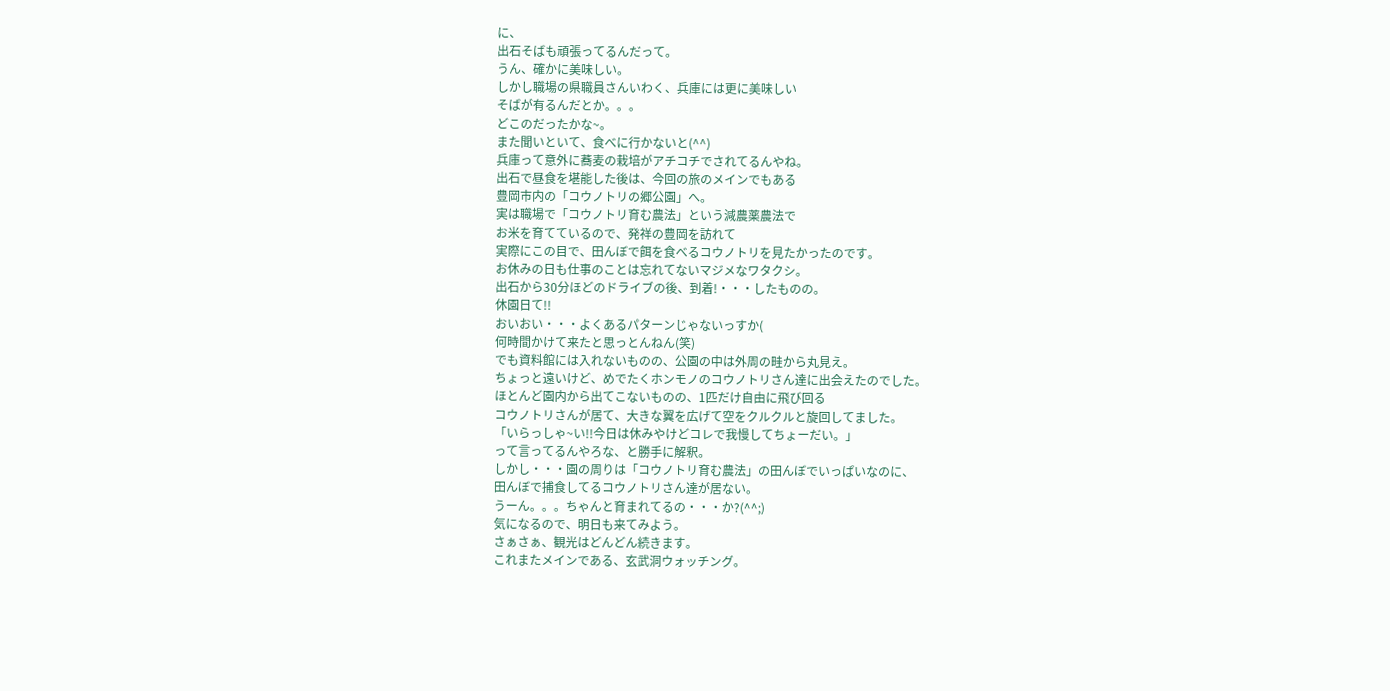に、
出石そばも頑張ってるんだって。
うん、確かに美味しい。
しかし職場の県職員さんいわく、兵庫には更に美味しい
そばが有るんだとか。。。
どこのだったかな~。
また聞いといて、食べに行かないと(^^)
兵庫って意外に蕎麦の栽培がアチコチでされてるんやね。
出石で昼食を堪能した後は、今回の旅のメインでもある
豊岡市内の「コウノトリの郷公園」へ。
実は職場で「コウノトリ育む農法」という減農薬農法で
お米を育てているので、発祥の豊岡を訪れて
実際にこの目で、田んぼで餌を食べるコウノトリを見たかったのです。
お休みの日も仕事のことは忘れてないマジメなワタクシ。
出石から30分ほどのドライブの後、到着!・・・したものの。
休園日て!!
おいおい・・・よくあるパターンじゃないっすか(
何時間かけて来たと思っとんねん(笑)
でも資料館には入れないものの、公園の中は外周の畦から丸見え。
ちょっと遠いけど、めでたくホンモノのコウノトリさん達に出会えたのでした。
ほとんど園内から出てこないものの、1匹だけ自由に飛び回る
コウノトリさんが居て、大きな翼を広げて空をクルクルと旋回してました。
「いらっしゃ~い!!今日は休みやけどコレで我慢してちょーだい。」
って言ってるんやろな、と勝手に解釈。
しかし・・・園の周りは「コウノトリ育む農法」の田んぼでいっぱいなのに、
田んぼで捕食してるコウノトリさん達が居ない。
うーん。。。ちゃんと育まれてるの・・・か?(^^;)
気になるので、明日も来てみよう。
さぁさぁ、観光はどんどん続きます。
これまたメインである、玄武洞ウォッチング。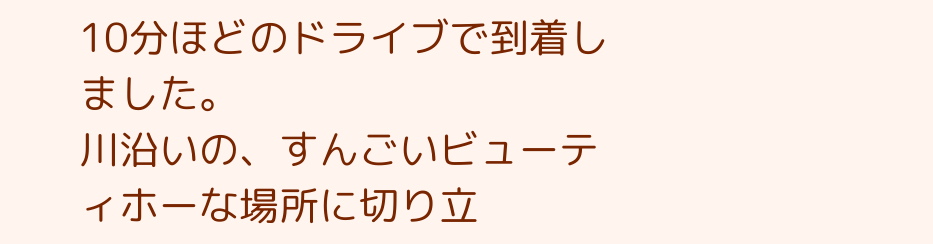10分ほどのドライブで到着しました。
川沿いの、すんごいビューティホーな場所に切り立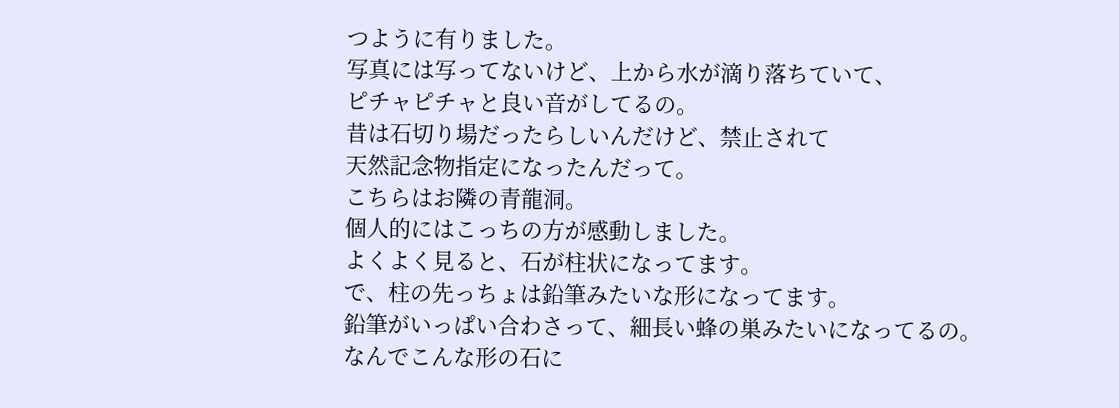つように有りました。
写真には写ってないけど、上から水が滴り落ちていて、
ピチャピチャと良い音がしてるの。
昔は石切り場だったらしいんだけど、禁止されて
天然記念物指定になったんだって。
こちらはお隣の青龍洞。
個人的にはこっちの方が感動しました。
よくよく見ると、石が柱状になってます。
で、柱の先っちょは鉛筆みたいな形になってます。
鉛筆がいっぱい合わさって、細長い蜂の巣みたいになってるの。
なんでこんな形の石に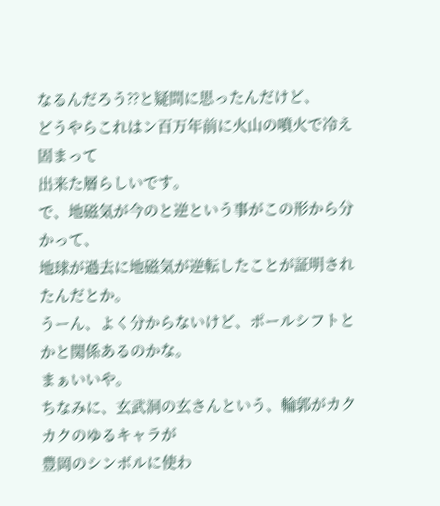なるんだろう??と疑問に思ったんだけど、
どうやらこれはン百万年前に火山の噴火で冷え固まって
出来た層らしいです。
で、地磁気が今のと逆という事がこの形から分かって、
地球が過去に地磁気が逆転したことが証明されたんだとか。
うーん、よく分からないけど、ポールシフトとかと関係あるのかな。
まぁいいや。
ちなみに、玄武洞の玄さんという、輪郭がカクカクのゆるキャラが
豊岡のシンボルに使わ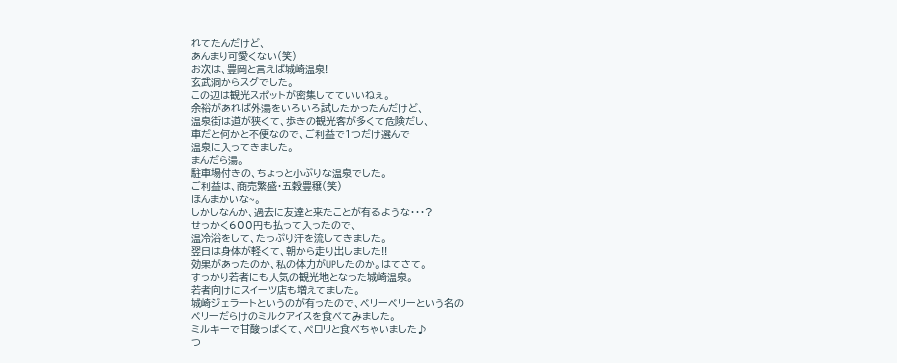れてたんだけど、
あんまり可愛くない(笑)
お次は、豊岡と言えば城崎温泉!
玄武洞からスグでした。
この辺は観光スポットが密集してていいねぇ。
余裕があれば外湯をいろいろ試したかったんだけど、
温泉街は道が狭くて、歩きの観光客が多くて危険だし、
車だと何かと不便なので、ご利益で1つだけ選んで
温泉に入ってきました。
まんだら湯。
駐車場付きの、ちょっと小ぶりな温泉でした。
ご利益は、商売繁盛・五穀豊穣(笑)
ほんまかいな~。
しかしなんか、過去に友達と来たことが有るような・・・?
せっかく600円も払って入ったので、
温冷浴をして、たっぷり汗を流してきました。
翌日は身体が軽くて、朝から走り出しました!!
効果があったのか、私の体力がUPしたのか。はてさて。
すっかり若者にも人気の観光地となった城崎温泉。
若者向けにスイーツ店も増えてました。
城崎ジェラートというのが有ったので、ベリーベリーという名の
ベリーだらけのミルクアイスを食べてみました。
ミルキーで甘酸っぱくて、ペロリと食べちゃいました♪
つ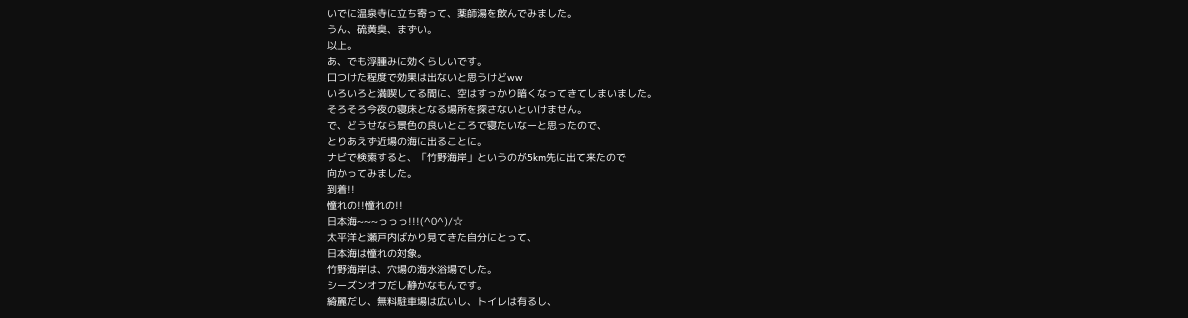いでに温泉寺に立ち寄って、薬師湯を飲んでみました。
うん、硫黄臭、まずい。
以上。
あ、でも浮腫みに効くらしいです。
口つけた程度で効果は出ないと思うけどww
いろいろと満喫してる間に、空はすっかり暗くなってきてしまいました。
そろそろ今夜の寝床となる場所を探さないといけません。
で、どうせなら景色の良いところで寝たいなーと思ったので、
とりあえず近場の海に出ることに。
ナビで検索すると、「竹野海岸」というのが5km先に出て来たので
向かってみました。
到着!!
憧れの!!憧れの!!
日本海~~~っっっ!!!(^0^)/☆
太平洋と瀬戸内ばかり見てきた自分にとって、
日本海は憧れの対象。
竹野海岸は、穴場の海水浴場でした。
シーズンオフだし静かなもんです。
綺麗だし、無料駐車場は広いし、トイレは有るし、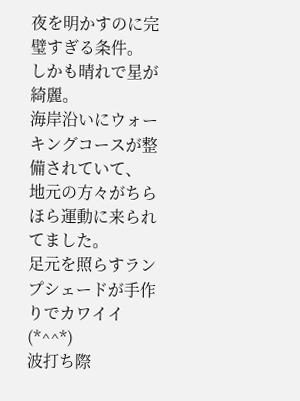夜を明かすのに完璧すぎる条件。
しかも晴れで星が綺麗。
海岸沿いにウォーキングコースが整備されていて、
地元の方々がちらほら運動に来られてました。
足元を照らすランプシェードが手作りでカワイイ(*^^*)
波打ち際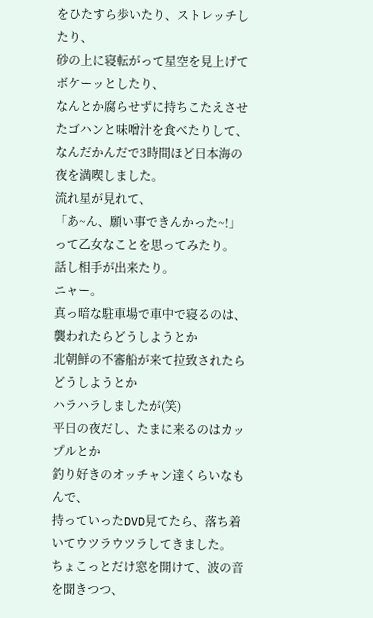をひたすら歩いたり、ストレッチしたり、
砂の上に寝転がって星空を見上げてボケーッとしたり、
なんとか腐らせずに持ちこたえさせたゴハンと味噌汁を食べたりして、
なんだかんだで3時間ほど日本海の夜を満喫しました。
流れ星が見れて、
「あ~ん、願い事できんかった~!」
って乙女なことを思ってみたり。
話し相手が出来たり。
ニャー。
真っ暗な駐車場で車中で寝るのは、襲われたらどうしようとか
北朝鮮の不審船が来て拉致されたらどうしようとか
ハラハラしましたが(笑)
平日の夜だし、たまに来るのはカップルとか
釣り好きのオッチャン達くらいなもんで、
持っていったDVD見てたら、落ち着いてウツラウツラしてきました。
ちょこっとだけ窓を開けて、波の音を聞きつつ、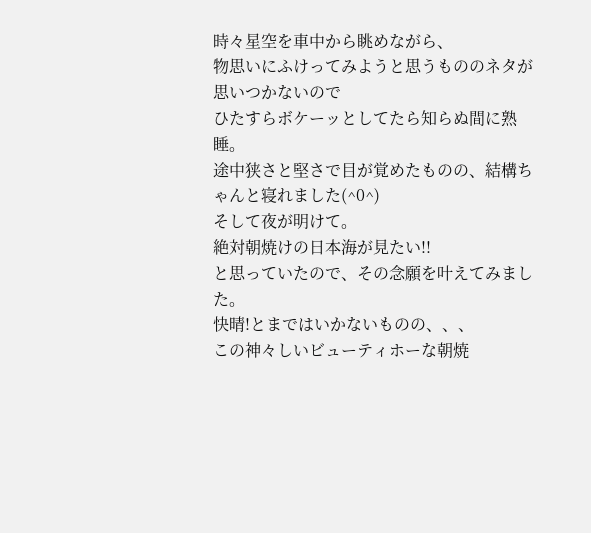時々星空を車中から眺めながら、
物思いにふけってみようと思うもののネタが思いつかないので
ひたすらボケーッとしてたら知らぬ間に熟睡。
途中狭さと堅さで目が覚めたものの、結構ちゃんと寝れました(^0^)
そして夜が明けて。
絶対朝焼けの日本海が見たい!!
と思っていたので、その念願を叶えてみました。
快晴!とまではいかないものの、、、
この神々しいビューティホーな朝焼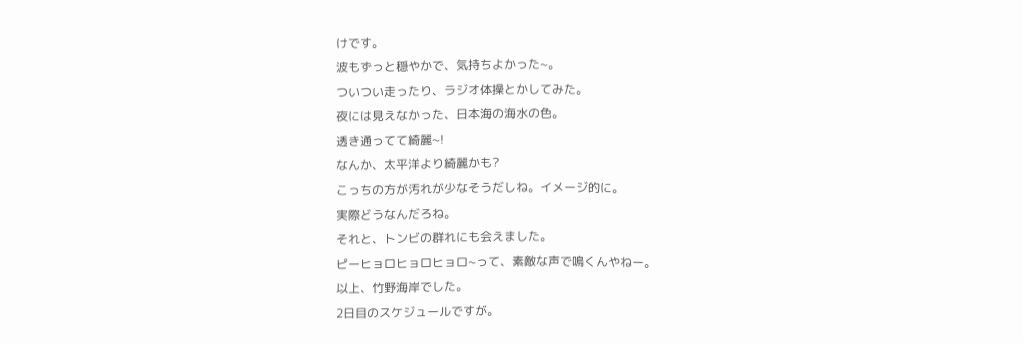けです。
波もずっと穏やかで、気持ちよかった~。
ついつい走ったり、ラジオ体操とかしてみた。
夜には見えなかった、日本海の海水の色。
透き通ってて綺麗~!
なんか、太平洋より綺麗かも?
こっちの方が汚れが少なそうだしね。イメージ的に。
実際どうなんだろね。
それと、トンビの群れにも会えました。
ピーヒョロヒョロヒョロ~って、素敵な声で鳴くんやねー。
以上、竹野海岸でした。
2日目のスケジュールですが。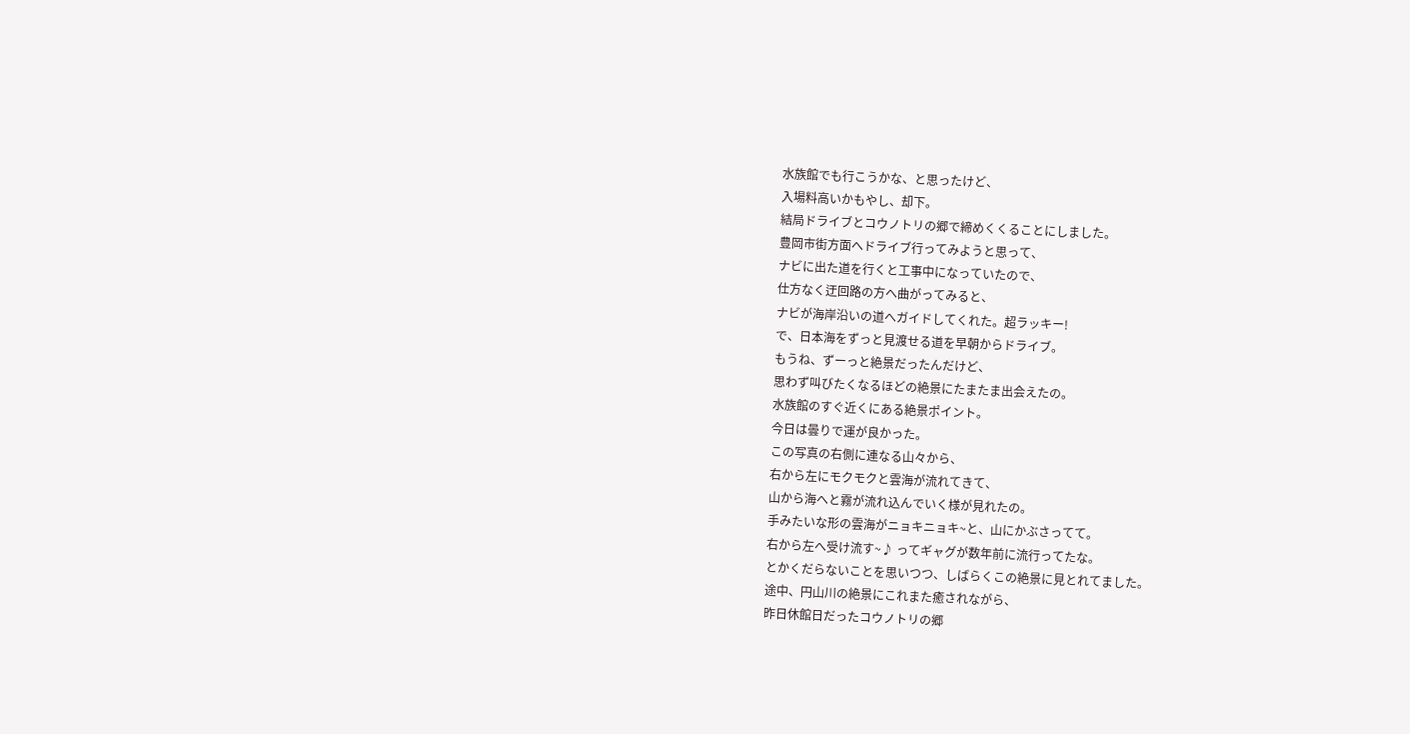水族館でも行こうかな、と思ったけど、
入場料高いかもやし、却下。
結局ドライブとコウノトリの郷で締めくくることにしました。
豊岡市街方面へドライブ行ってみようと思って、
ナビに出た道を行くと工事中になっていたので、
仕方なく迂回路の方へ曲がってみると、
ナビが海岸沿いの道へガイドしてくれた。超ラッキー!
で、日本海をずっと見渡せる道を早朝からドライブ。
もうね、ずーっと絶景だったんだけど、
思わず叫びたくなるほどの絶景にたまたま出会えたの。
水族館のすぐ近くにある絶景ポイント。
今日は曇りで運が良かった。
この写真の右側に連なる山々から、
右から左にモクモクと雲海が流れてきて、
山から海へと霧が流れ込んでいく様が見れたの。
手みたいな形の雲海がニョキニョキ~と、山にかぶさってて。
右から左へ受け流す~♪ ってギャグが数年前に流行ってたな。
とかくだらないことを思いつつ、しばらくこの絶景に見とれてました。
途中、円山川の絶景にこれまた癒されながら、
昨日休館日だったコウノトリの郷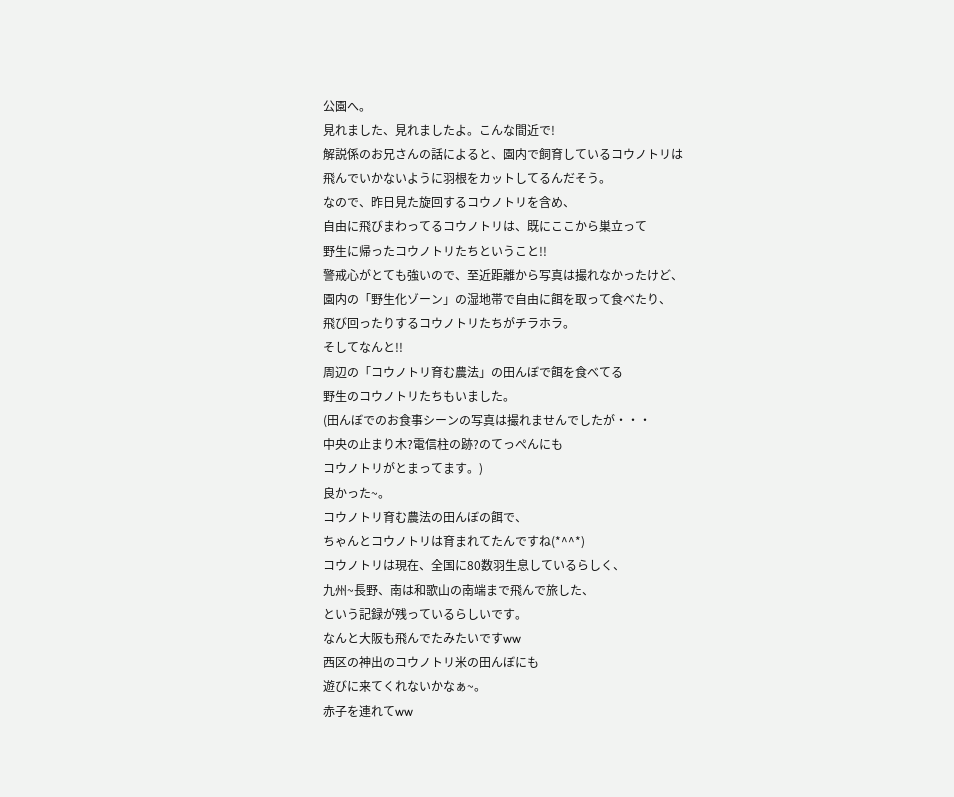公園へ。
見れました、見れましたよ。こんな間近で!
解説係のお兄さんの話によると、園内で飼育しているコウノトリは
飛んでいかないように羽根をカットしてるんだそう。
なので、昨日見た旋回するコウノトリを含め、
自由に飛びまわってるコウノトリは、既にここから巣立って
野生に帰ったコウノトリたちということ!!
警戒心がとても強いので、至近距離から写真は撮れなかったけど、
園内の「野生化ゾーン」の湿地帯で自由に餌を取って食べたり、
飛び回ったりするコウノトリたちがチラホラ。
そしてなんと!!
周辺の「コウノトリ育む農法」の田んぼで餌を食べてる
野生のコウノトリたちもいました。
(田んぼでのお食事シーンの写真は撮れませんでしたが・・・
中央の止まり木?電信柱の跡?のてっぺんにも
コウノトリがとまってます。)
良かった~。
コウノトリ育む農法の田んぼの餌で、
ちゃんとコウノトリは育まれてたんですね(*^^*)
コウノトリは現在、全国に80数羽生息しているらしく、
九州~長野、南は和歌山の南端まで飛んで旅した、
という記録が残っているらしいです。
なんと大阪も飛んでたみたいですww
西区の神出のコウノトリ米の田んぼにも
遊びに来てくれないかなぁ~。
赤子を連れてww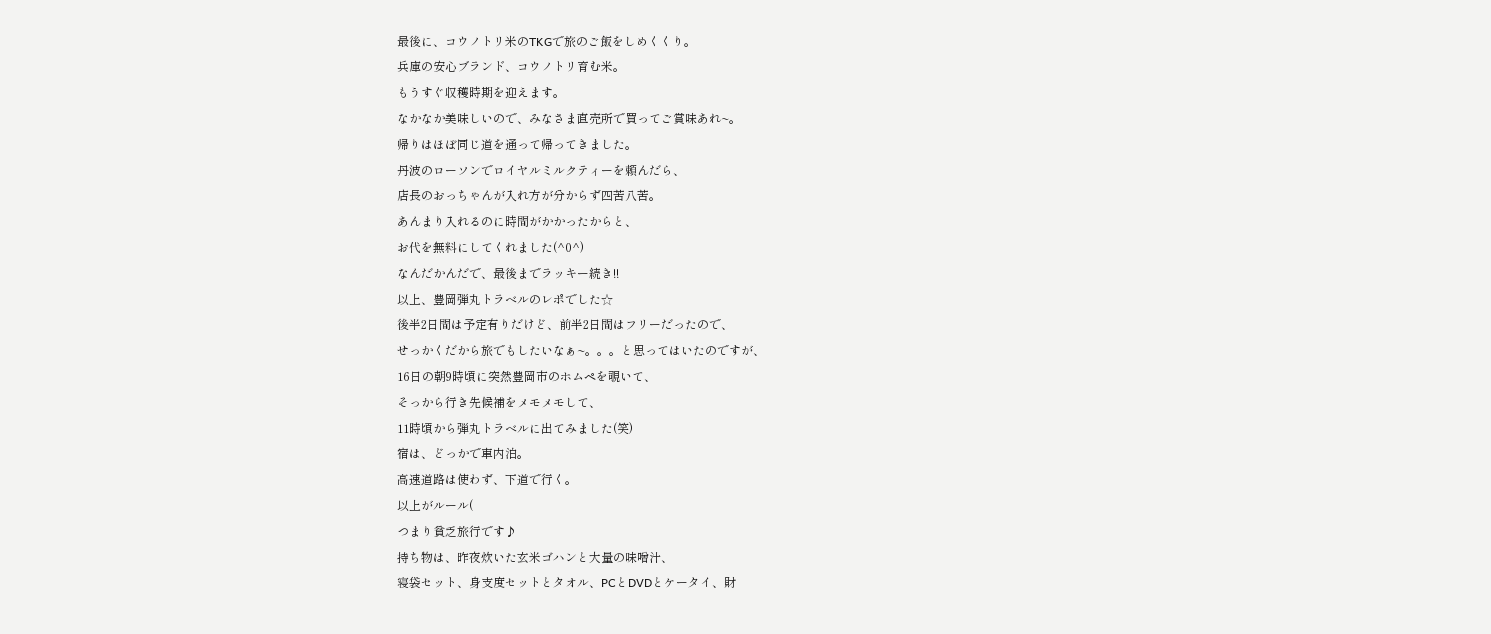最後に、コウノトリ米のTKGで旅のご飯をしめくくり。
兵庫の安心ブランド、コウノトリ育む米。
もうすぐ収穫時期を迎えます。
なかなか美味しいので、みなさま直売所で買ってご賞味あれ~。
帰りはほぼ同じ道を通って帰ってきました。
丹波のローソンでロイヤルミルクティーを頼んだら、
店長のおっちゃんが入れ方が分からず四苦八苦。
あんまり入れるのに時間がかかったからと、
お代を無料にしてくれました(^0^)
なんだかんだで、最後までラッキー続き!!
以上、豊岡弾丸トラベルのレポでした☆
後半2日間は予定有りだけど、前半2日間はフリーだったので、
せっかくだから旅でもしたいなぁ~。。。と思ってはいたのですが、
16日の朝9時頃に突然豊岡市のホムペを覗いて、
そっから行き先候補をメモメモして、
11時頃から弾丸トラベルに出てみました(笑)
宿は、どっかで車内泊。
高速道路は使わず、下道で行く。
以上がルール(
つまり貧乏旅行です♪
持ち物は、昨夜炊いた玄米ゴハンと大量の味噌汁、
寝袋セット、身支度セットとタオル、PCとDVDとケータイ、財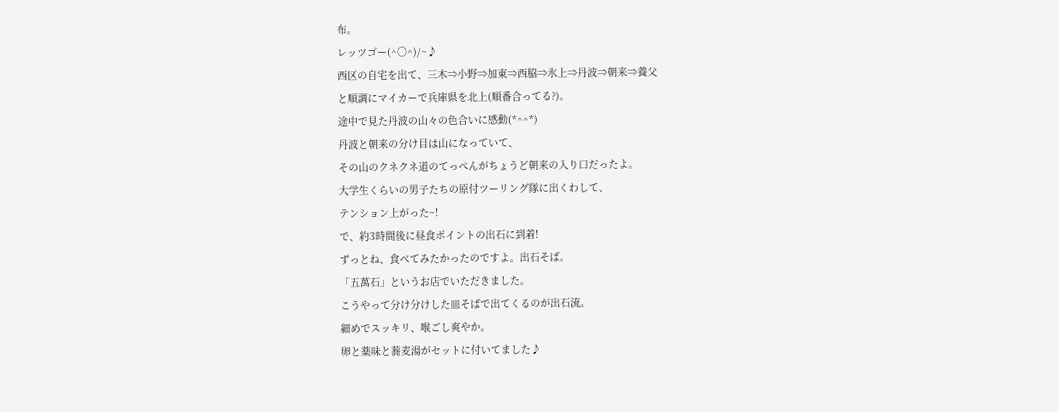布。
レッツゴー(^○^)/~♪
西区の自宅を出て、三木⇒小野⇒加東⇒西脇⇒氷上⇒丹波⇒朝来⇒養父
と順調にマイカーで兵庫県を北上(順番合ってる?)。
途中で見た丹波の山々の色合いに感動(*^^*)
丹波と朝来の分け目は山になっていて、
その山のクネクネ道のてっぺんがちょうど朝来の入り口だったよ。
大学生くらいの男子たちの原付ツーリング隊に出くわして、
テンション上がった~!
で、約3時間後に昼食ポイントの出石に到着!
ずっとね、食べてみたかったのですよ。出石そば。
「五萬石」というお店でいただきました。
こうやって分け分けした皿そばで出てくるのが出石流。
細めでスッキリ、喉ごし爽やか。
卵と薬味と蕎麦湯がセットに付いてました♪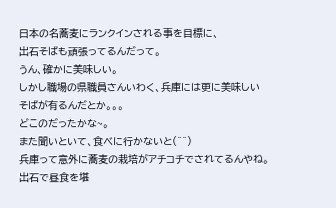日本の名蕎麦にランクインされる事を目標に、
出石そばも頑張ってるんだって。
うん、確かに美味しい。
しかし職場の県職員さんいわく、兵庫には更に美味しい
そばが有るんだとか。。。
どこのだったかな~。
また聞いといて、食べに行かないと(^^)
兵庫って意外に蕎麦の栽培がアチコチでされてるんやね。
出石で昼食を堪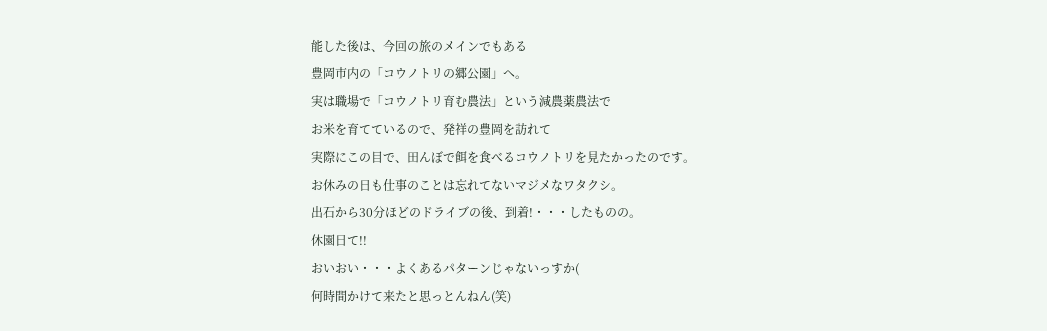能した後は、今回の旅のメインでもある
豊岡市内の「コウノトリの郷公園」へ。
実は職場で「コウノトリ育む農法」という減農薬農法で
お米を育てているので、発祥の豊岡を訪れて
実際にこの目で、田んぼで餌を食べるコウノトリを見たかったのです。
お休みの日も仕事のことは忘れてないマジメなワタクシ。
出石から30分ほどのドライブの後、到着!・・・したものの。
休園日て!!
おいおい・・・よくあるパターンじゃないっすか(
何時間かけて来たと思っとんねん(笑)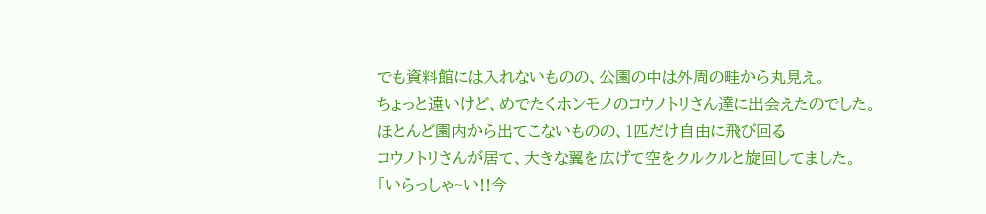でも資料館には入れないものの、公園の中は外周の畦から丸見え。
ちょっと遠いけど、めでたくホンモノのコウノトリさん達に出会えたのでした。
ほとんど園内から出てこないものの、1匹だけ自由に飛び回る
コウノトリさんが居て、大きな翼を広げて空をクルクルと旋回してました。
「いらっしゃ~い!!今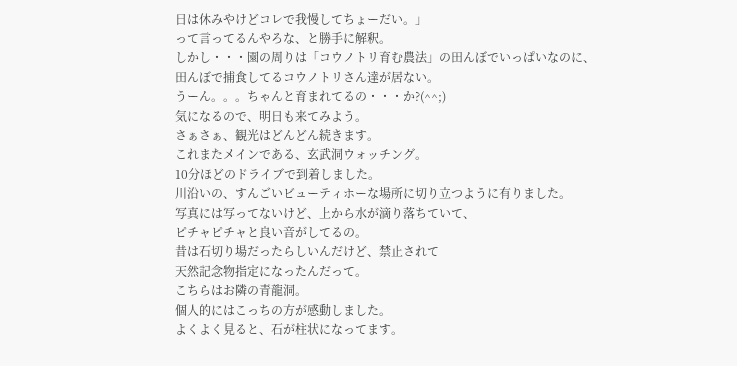日は休みやけどコレで我慢してちょーだい。」
って言ってるんやろな、と勝手に解釈。
しかし・・・園の周りは「コウノトリ育む農法」の田んぼでいっぱいなのに、
田んぼで捕食してるコウノトリさん達が居ない。
うーん。。。ちゃんと育まれてるの・・・か?(^^;)
気になるので、明日も来てみよう。
さぁさぁ、観光はどんどん続きます。
これまたメインである、玄武洞ウォッチング。
10分ほどのドライブで到着しました。
川沿いの、すんごいビューティホーな場所に切り立つように有りました。
写真には写ってないけど、上から水が滴り落ちていて、
ピチャピチャと良い音がしてるの。
昔は石切り場だったらしいんだけど、禁止されて
天然記念物指定になったんだって。
こちらはお隣の青龍洞。
個人的にはこっちの方が感動しました。
よくよく見ると、石が柱状になってます。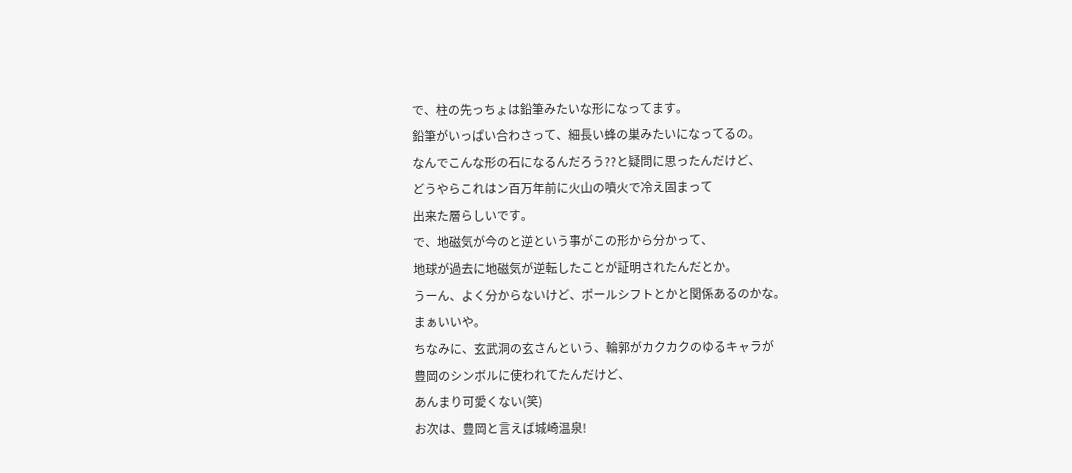で、柱の先っちょは鉛筆みたいな形になってます。
鉛筆がいっぱい合わさって、細長い蜂の巣みたいになってるの。
なんでこんな形の石になるんだろう??と疑問に思ったんだけど、
どうやらこれはン百万年前に火山の噴火で冷え固まって
出来た層らしいです。
で、地磁気が今のと逆という事がこの形から分かって、
地球が過去に地磁気が逆転したことが証明されたんだとか。
うーん、よく分からないけど、ポールシフトとかと関係あるのかな。
まぁいいや。
ちなみに、玄武洞の玄さんという、輪郭がカクカクのゆるキャラが
豊岡のシンボルに使われてたんだけど、
あんまり可愛くない(笑)
お次は、豊岡と言えば城崎温泉!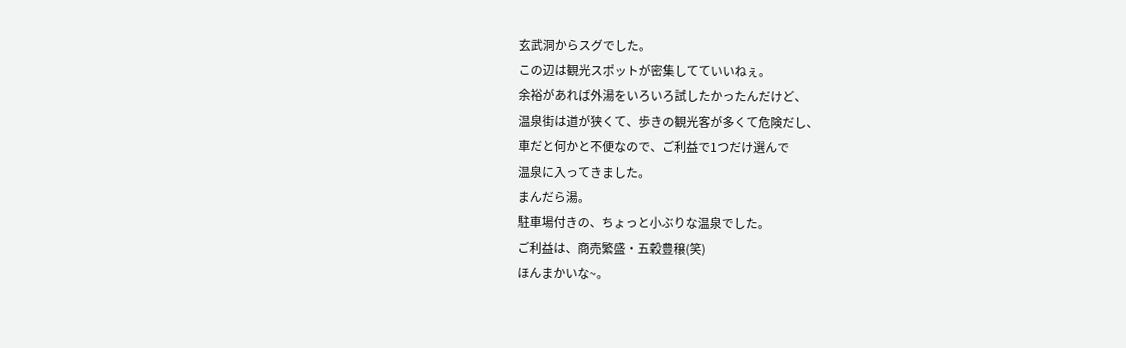玄武洞からスグでした。
この辺は観光スポットが密集してていいねぇ。
余裕があれば外湯をいろいろ試したかったんだけど、
温泉街は道が狭くて、歩きの観光客が多くて危険だし、
車だと何かと不便なので、ご利益で1つだけ選んで
温泉に入ってきました。
まんだら湯。
駐車場付きの、ちょっと小ぶりな温泉でした。
ご利益は、商売繁盛・五穀豊穣(笑)
ほんまかいな~。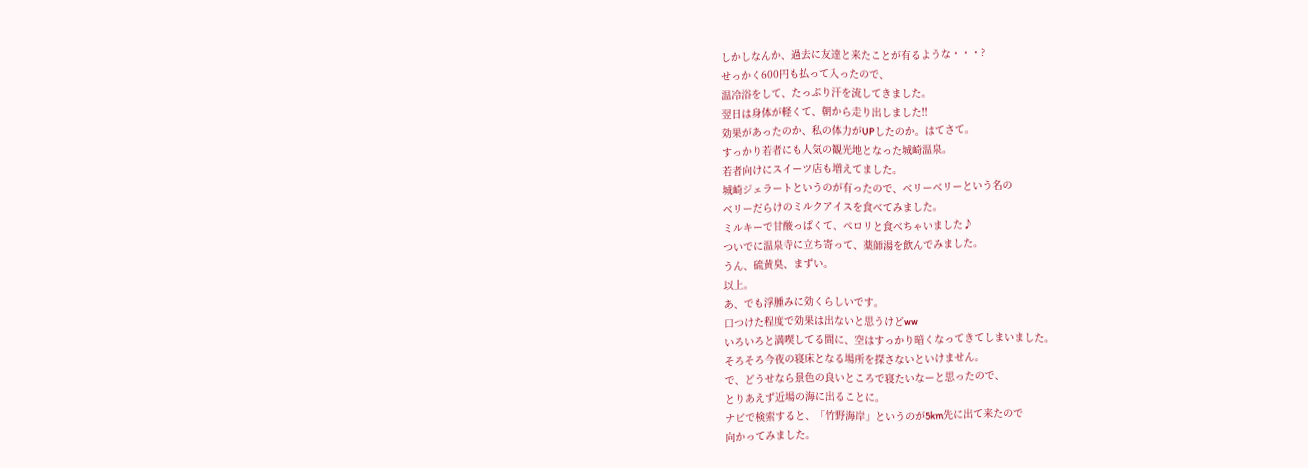しかしなんか、過去に友達と来たことが有るような・・・?
せっかく600円も払って入ったので、
温冷浴をして、たっぷり汗を流してきました。
翌日は身体が軽くて、朝から走り出しました!!
効果があったのか、私の体力がUPしたのか。はてさて。
すっかり若者にも人気の観光地となった城崎温泉。
若者向けにスイーツ店も増えてました。
城崎ジェラートというのが有ったので、ベリーベリーという名の
ベリーだらけのミルクアイスを食べてみました。
ミルキーで甘酸っぱくて、ペロリと食べちゃいました♪
ついでに温泉寺に立ち寄って、薬師湯を飲んでみました。
うん、硫黄臭、まずい。
以上。
あ、でも浮腫みに効くらしいです。
口つけた程度で効果は出ないと思うけどww
いろいろと満喫してる間に、空はすっかり暗くなってきてしまいました。
そろそろ今夜の寝床となる場所を探さないといけません。
で、どうせなら景色の良いところで寝たいなーと思ったので、
とりあえず近場の海に出ることに。
ナビで検索すると、「竹野海岸」というのが5km先に出て来たので
向かってみました。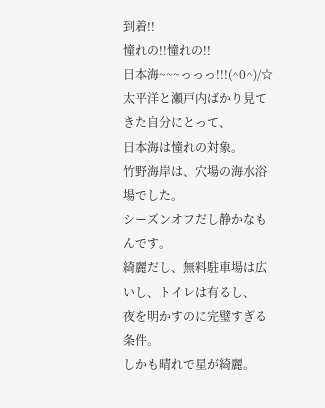到着!!
憧れの!!憧れの!!
日本海~~~っっっ!!!(^0^)/☆
太平洋と瀬戸内ばかり見てきた自分にとって、
日本海は憧れの対象。
竹野海岸は、穴場の海水浴場でした。
シーズンオフだし静かなもんです。
綺麗だし、無料駐車場は広いし、トイレは有るし、
夜を明かすのに完璧すぎる条件。
しかも晴れで星が綺麗。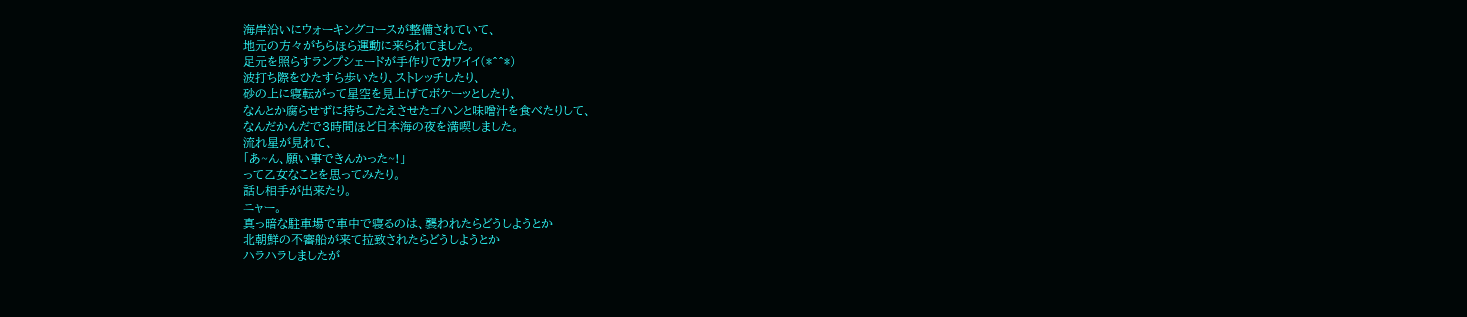海岸沿いにウォーキングコースが整備されていて、
地元の方々がちらほら運動に来られてました。
足元を照らすランプシェードが手作りでカワイイ(*^^*)
波打ち際をひたすら歩いたり、ストレッチしたり、
砂の上に寝転がって星空を見上げてボケーッとしたり、
なんとか腐らせずに持ちこたえさせたゴハンと味噌汁を食べたりして、
なんだかんだで3時間ほど日本海の夜を満喫しました。
流れ星が見れて、
「あ~ん、願い事できんかった~!」
って乙女なことを思ってみたり。
話し相手が出来たり。
ニャー。
真っ暗な駐車場で車中で寝るのは、襲われたらどうしようとか
北朝鮮の不審船が来て拉致されたらどうしようとか
ハラハラしましたが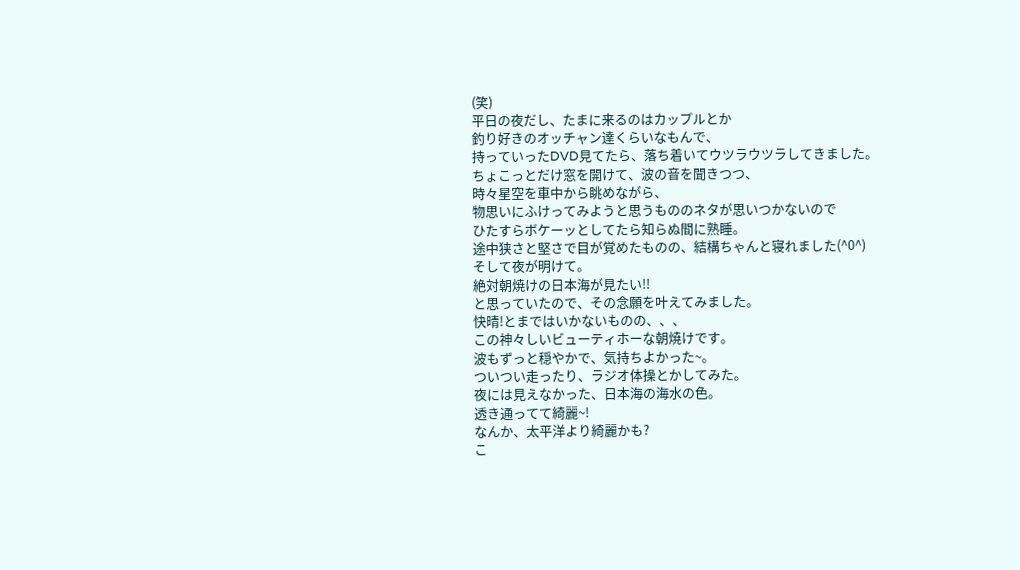(笑)
平日の夜だし、たまに来るのはカップルとか
釣り好きのオッチャン達くらいなもんで、
持っていったDVD見てたら、落ち着いてウツラウツラしてきました。
ちょこっとだけ窓を開けて、波の音を聞きつつ、
時々星空を車中から眺めながら、
物思いにふけってみようと思うもののネタが思いつかないので
ひたすらボケーッとしてたら知らぬ間に熟睡。
途中狭さと堅さで目が覚めたものの、結構ちゃんと寝れました(^0^)
そして夜が明けて。
絶対朝焼けの日本海が見たい!!
と思っていたので、その念願を叶えてみました。
快晴!とまではいかないものの、、、
この神々しいビューティホーな朝焼けです。
波もずっと穏やかで、気持ちよかった~。
ついつい走ったり、ラジオ体操とかしてみた。
夜には見えなかった、日本海の海水の色。
透き通ってて綺麗~!
なんか、太平洋より綺麗かも?
こ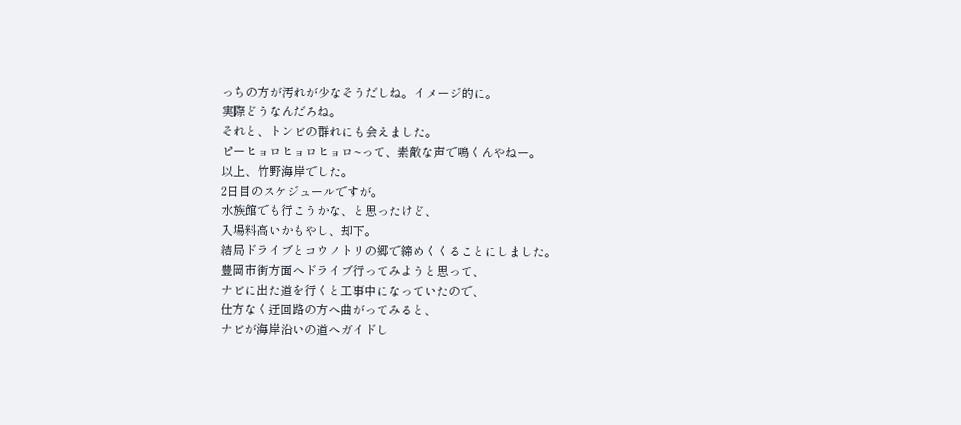っちの方が汚れが少なそうだしね。イメージ的に。
実際どうなんだろね。
それと、トンビの群れにも会えました。
ピーヒョロヒョロヒョロ~って、素敵な声で鳴くんやねー。
以上、竹野海岸でした。
2日目のスケジュールですが。
水族館でも行こうかな、と思ったけど、
入場料高いかもやし、却下。
結局ドライブとコウノトリの郷で締めくくることにしました。
豊岡市街方面へドライブ行ってみようと思って、
ナビに出た道を行くと工事中になっていたので、
仕方なく迂回路の方へ曲がってみると、
ナビが海岸沿いの道へガイドし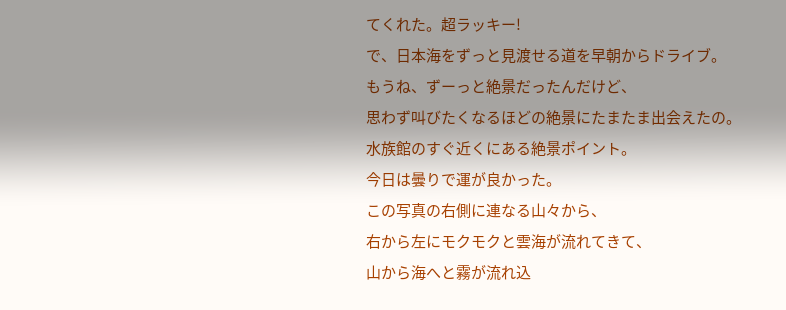てくれた。超ラッキー!
で、日本海をずっと見渡せる道を早朝からドライブ。
もうね、ずーっと絶景だったんだけど、
思わず叫びたくなるほどの絶景にたまたま出会えたの。
水族館のすぐ近くにある絶景ポイント。
今日は曇りで運が良かった。
この写真の右側に連なる山々から、
右から左にモクモクと雲海が流れてきて、
山から海へと霧が流れ込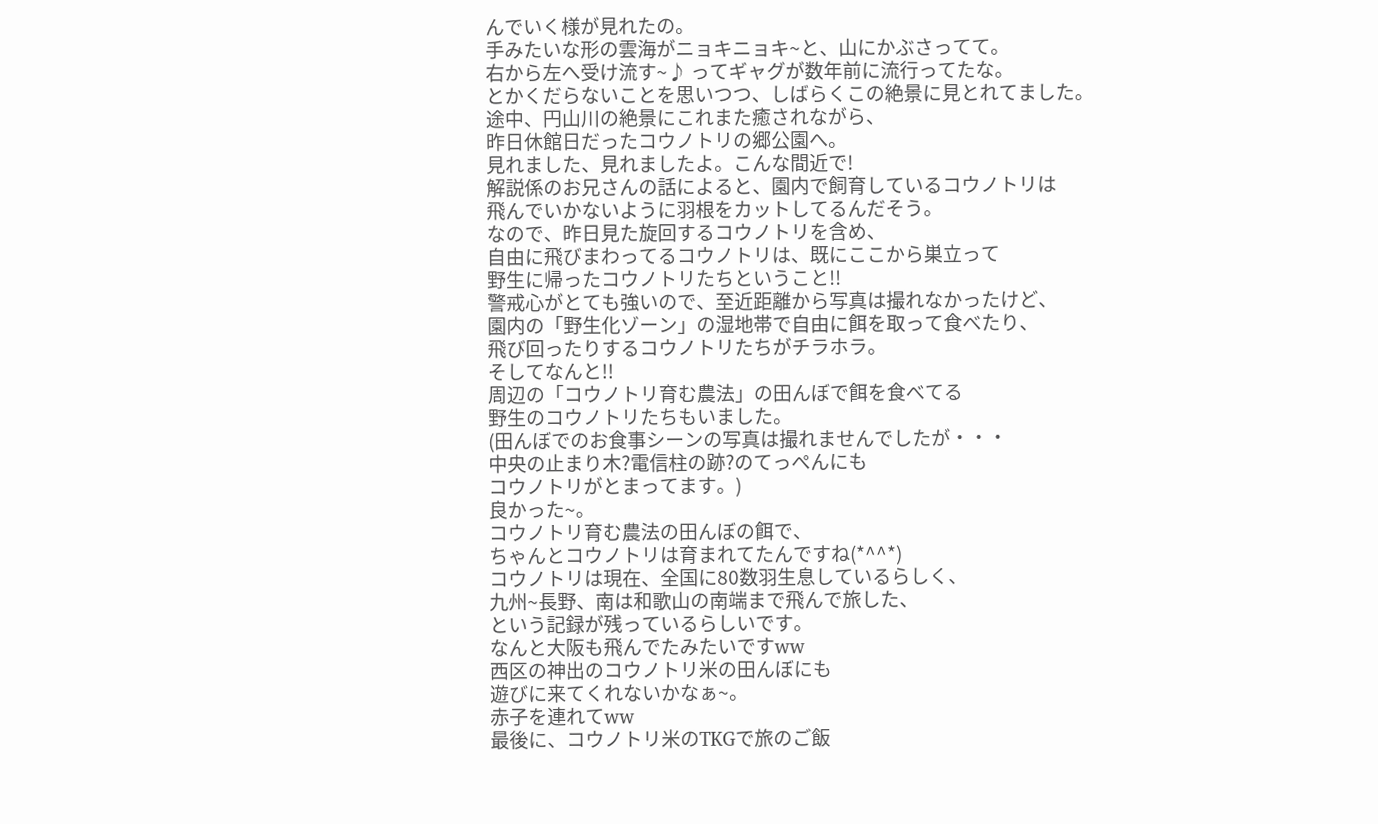んでいく様が見れたの。
手みたいな形の雲海がニョキニョキ~と、山にかぶさってて。
右から左へ受け流す~♪ ってギャグが数年前に流行ってたな。
とかくだらないことを思いつつ、しばらくこの絶景に見とれてました。
途中、円山川の絶景にこれまた癒されながら、
昨日休館日だったコウノトリの郷公園へ。
見れました、見れましたよ。こんな間近で!
解説係のお兄さんの話によると、園内で飼育しているコウノトリは
飛んでいかないように羽根をカットしてるんだそう。
なので、昨日見た旋回するコウノトリを含め、
自由に飛びまわってるコウノトリは、既にここから巣立って
野生に帰ったコウノトリたちということ!!
警戒心がとても強いので、至近距離から写真は撮れなかったけど、
園内の「野生化ゾーン」の湿地帯で自由に餌を取って食べたり、
飛び回ったりするコウノトリたちがチラホラ。
そしてなんと!!
周辺の「コウノトリ育む農法」の田んぼで餌を食べてる
野生のコウノトリたちもいました。
(田んぼでのお食事シーンの写真は撮れませんでしたが・・・
中央の止まり木?電信柱の跡?のてっぺんにも
コウノトリがとまってます。)
良かった~。
コウノトリ育む農法の田んぼの餌で、
ちゃんとコウノトリは育まれてたんですね(*^^*)
コウノトリは現在、全国に80数羽生息しているらしく、
九州~長野、南は和歌山の南端まで飛んで旅した、
という記録が残っているらしいです。
なんと大阪も飛んでたみたいですww
西区の神出のコウノトリ米の田んぼにも
遊びに来てくれないかなぁ~。
赤子を連れてww
最後に、コウノトリ米のTKGで旅のご飯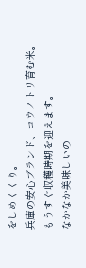をしめくくり。
兵庫の安心ブランド、コウノトリ育む米。
もうすぐ収穫時期を迎えます。
なかなか美味しいの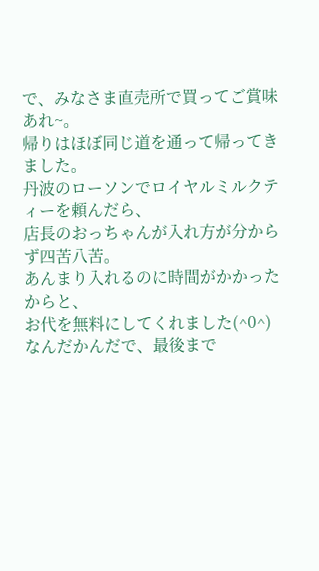で、みなさま直売所で買ってご賞味あれ~。
帰りはほぼ同じ道を通って帰ってきました。
丹波のローソンでロイヤルミルクティーを頼んだら、
店長のおっちゃんが入れ方が分からず四苦八苦。
あんまり入れるのに時間がかかったからと、
お代を無料にしてくれました(^0^)
なんだかんだで、最後まで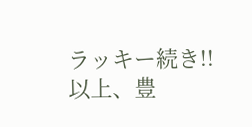ラッキー続き!!
以上、豊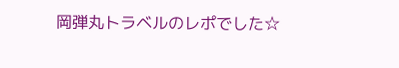岡弾丸トラベルのレポでした☆